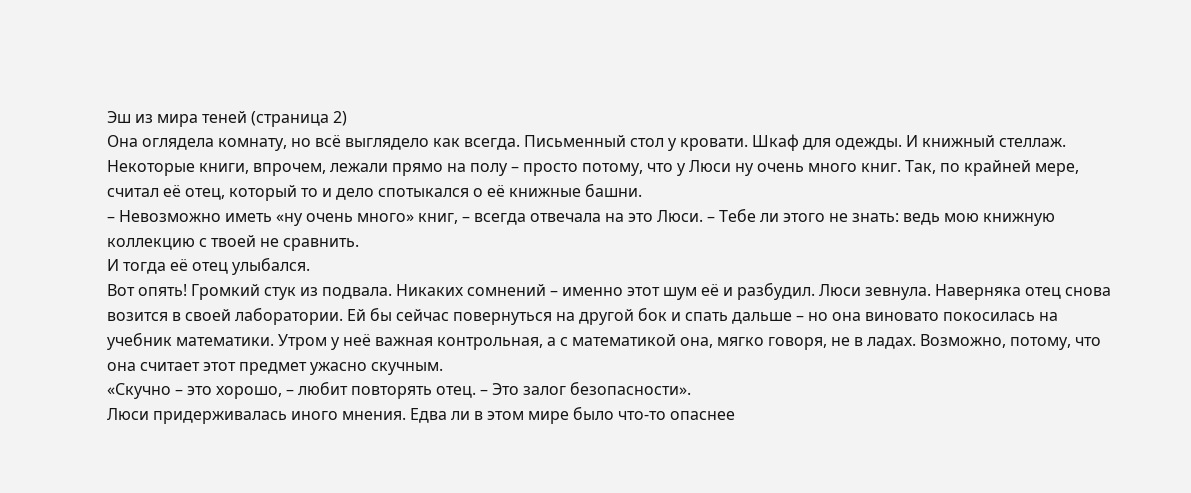Эш из мира теней (страница 2)
Она оглядела комнату, но всё выглядело как всегда. Письменный стол у кровати. Шкаф для одежды. И книжный стеллаж. Некоторые книги, впрочем, лежали прямо на полу – просто потому, что у Люси ну очень много книг. Так, по крайней мере, считал её отец, который то и дело спотыкался о её книжные башни.
– Невозможно иметь «ну очень много» книг, – всегда отвечала на это Люси. – Тебе ли этого не знать: ведь мою книжную коллекцию с твоей не сравнить.
И тогда её отец улыбался.
Вот опять! Громкий стук из подвала. Никаких сомнений – именно этот шум её и разбудил. Люси зевнула. Наверняка отец снова возится в своей лаборатории. Ей бы сейчас повернуться на другой бок и спать дальше – но она виновато покосилась на учебник математики. Утром у неё важная контрольная, а с математикой она, мягко говоря, не в ладах. Возможно, потому, что она считает этот предмет ужасно скучным.
«Скучно – это хорошо, – любит повторять отец. – Это залог безопасности».
Люси придерживалась иного мнения. Едва ли в этом мире было что-то опаснее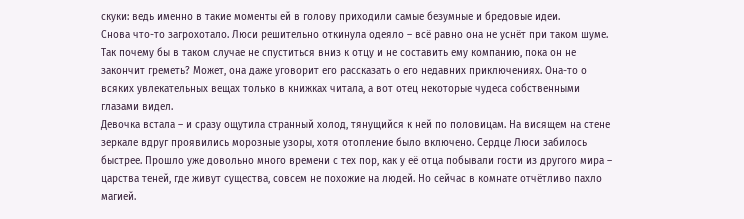скуки: ведь именно в такие моменты ей в голову приходили самые безумные и бредовые идеи.
Снова что-то загрохотало. Люси решительно откинула одеяло – всё равно она не уснёт при таком шуме. Так почему бы в таком случае не спуститься вниз к отцу и не составить ему компанию, пока он не закончит греметь? Может, она даже уговорит его рассказать о его недавних приключениях. Она-то о всяких увлекательных вещах только в книжках читала, а вот отец некоторые чудеса собственными глазами видел.
Девочка встала – и сразу ощутила странный холод, тянущийся к ней по половицам. На висящем на стене зеркале вдруг проявились морозные узоры, хотя отопление было включено. Сердце Люси забилось быстрее. Прошло уже довольно много времени с тех пор, как у её отца побывали гости из другого мира – царства теней, где живут существа, совсем не похожие на людей. Но сейчас в комнате отчётливо пахло магией.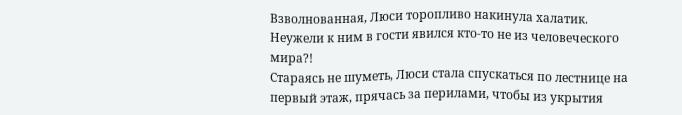Взволнованная, Люси торопливо накинула халатик. Неужели к ним в гости явился кто-то не из человеческого мира?!
Стараясь не шуметь, Люси стала спускаться по лестнице на первый этаж, прячась за перилами, чтобы из укрытия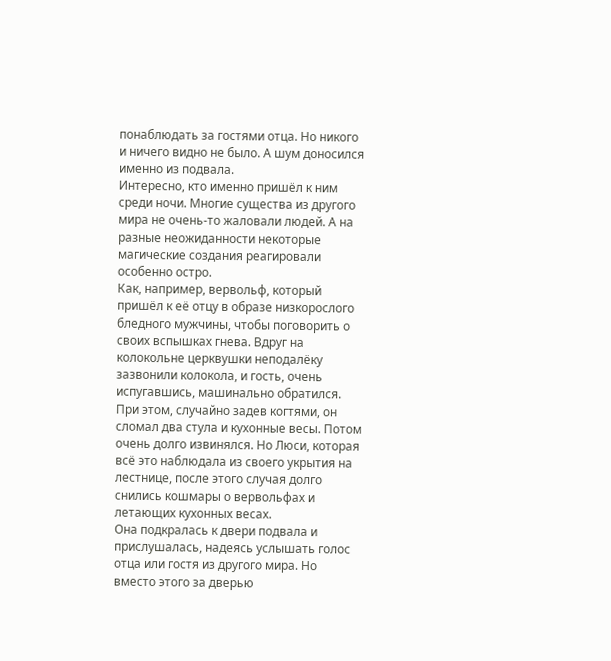понаблюдать за гостями отца. Но никого и ничего видно не было. А шум доносился именно из подвала.
Интересно, кто именно пришёл к ним среди ночи. Многие существа из другого мира не очень-то жаловали людей. А на разные неожиданности некоторые магические создания реагировали особенно остро.
Как, например, вервольф, который пришёл к её отцу в образе низкорослого бледного мужчины, чтобы поговорить о своих вспышках гнева. Вдруг на колокольне церквушки неподалёку зазвонили колокола, и гость, очень испугавшись, машинально обратился. При этом, случайно задев когтями, он сломал два стула и кухонные весы. Потом очень долго извинялся. Но Люси, которая всё это наблюдала из своего укрытия на лестнице, после этого случая долго снились кошмары о вервольфах и летающих кухонных весах.
Она подкралась к двери подвала и прислушалась, надеясь услышать голос отца или гостя из другого мира. Но вместо этого за дверью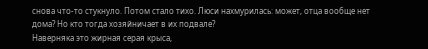снова что-то стукнуло. Потом стало тихо. Люси нахмурилась: может, отца вообще нет дома? Но кто тогда хозяйничает в их подвале?
Наверняка это жирная серая крыса,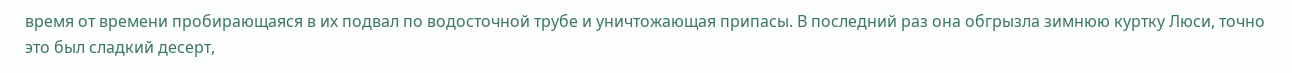время от времени пробирающаяся в их подвал по водосточной трубе и уничтожающая припасы. В последний раз она обгрызла зимнюю куртку Люси, точно это был сладкий десерт,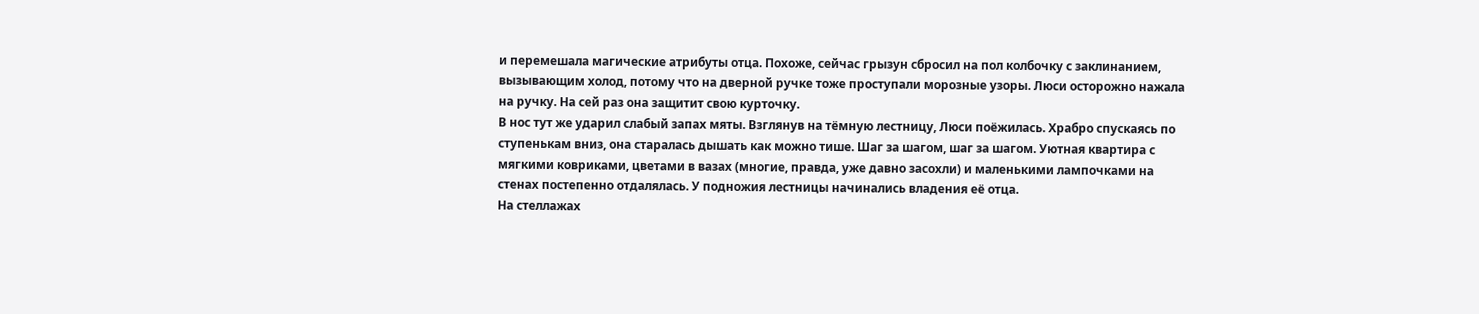и перемешала магические атрибуты отца. Похоже, сейчас грызун сбросил на пол колбочку с заклинанием, вызывающим холод, потому что на дверной ручке тоже проступали морозные узоры. Люси осторожно нажала на ручку. На сей раз она защитит свою курточку.
В нос тут же ударил слабый запах мяты. Взглянув на тёмную лестницу, Люси поёжилась. Храбро спускаясь по ступенькам вниз, она старалась дышать как можно тише. Шаг за шагом, шаг за шагом. Уютная квартира с мягкими ковриками, цветами в вазах (многие, правда, уже давно засохли) и маленькими лампочками на стенах постепенно отдалялась. У подножия лестницы начинались владения её отца.
На стеллажах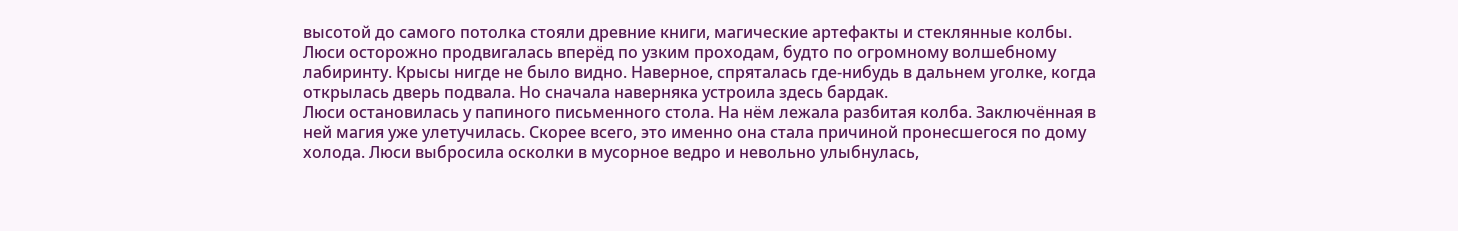высотой до самого потолка стояли древние книги, магические артефакты и стеклянные колбы. Люси осторожно продвигалась вперёд по узким проходам, будто по огромному волшебному лабиринту. Крысы нигде не было видно. Наверное, спряталась где-нибудь в дальнем уголке, когда открылась дверь подвала. Но сначала наверняка устроила здесь бардак.
Люси остановилась у папиного письменного стола. На нём лежала разбитая колба. Заключённая в ней магия уже улетучилась. Скорее всего, это именно она стала причиной пронесшегося по дому холода. Люси выбросила осколки в мусорное ведро и невольно улыбнулась,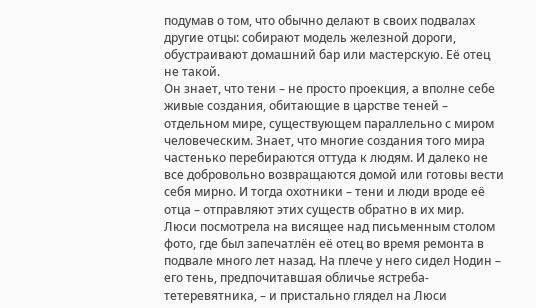подумав о том, что обычно делают в своих подвалах другие отцы: собирают модель железной дороги, обустраивают домашний бар или мастерскую. Её отец не такой.
Он знает, что тени – не просто проекция, а вполне себе живые создания, обитающие в царстве теней – отдельном мире, существующем параллельно с миром человеческим. Знает, что многие создания того мира частенько перебираются оттуда к людям. И далеко не все добровольно возвращаются домой или готовы вести себя мирно. И тогда охотники – тени и люди вроде её отца – отправляют этих существ обратно в их мир.
Люси посмотрела на висящее над письменным столом фото, где был запечатлён её отец во время ремонта в подвале много лет назад. На плече у него сидел Нодин – его тень, предпочитавшая обличье ястреба-тетеревятника, – и пристально глядел на Люси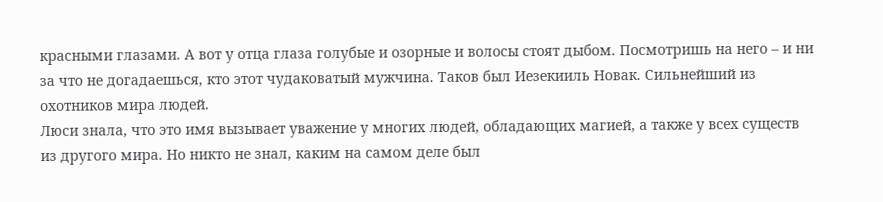красными глазами. А вот у отца глаза голубые и озорные и волосы стоят дыбом. Посмотришь на него – и ни за что не догадаешься, кто этот чудаковатый мужчина. Таков был Иезекииль Новак. Сильнейший из охотников мира людей.
Люси знала, что это имя вызывает уважение у многих людей, обладающих магией, а также у всех существ из другого мира. Но никто не знал, каким на самом деле был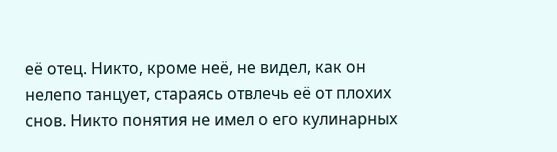её отец. Никто, кроме неё, не видел, как он нелепо танцует, стараясь отвлечь её от плохих снов. Никто понятия не имел о его кулинарных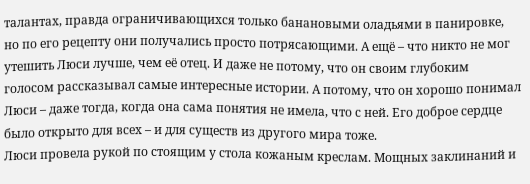талантах, правда ограничивающихся только банановыми оладьями в панировке, но по его рецепту они получались просто потрясающими. А ещё – что никто не мог утешить Люси лучше, чем её отец. И даже не потому, что он своим глубоким голосом рассказывал самые интересные истории. А потому, что он хорошо понимал Люси – даже тогда, когда она сама понятия не имела, что с ней. Его доброе сердце было открыто для всех – и для существ из другого мира тоже.
Люси провела рукой по стоящим у стола кожаным креслам. Мощных заклинаний и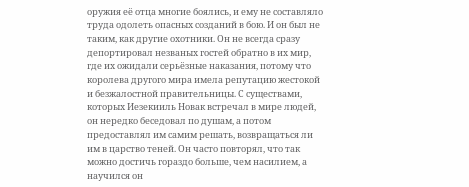оружия её отца многие боялись, и ему не составляло труда одолеть опасных созданий в бою. И он был не таким, как другие охотники. Он не всегда сразу депортировал незваных гостей обратно в их мир, где их ожидали серьёзные наказания, потому что королева другого мира имела репутацию жестокой и безжалостной правительницы. С существами, которых Иезекииль Новак встречал в мире людей, он нередко беседовал по душам, а потом предоставлял им самим решать, возвращаться ли им в царство теней. Он часто повторял, что так можно достичь гораздо больше, чем насилием, а научился он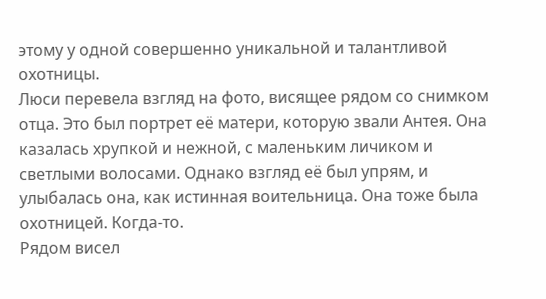этому у одной совершенно уникальной и талантливой охотницы.
Люси перевела взгляд на фото, висящее рядом со снимком отца. Это был портрет её матери, которую звали Антея. Она казалась хрупкой и нежной, с маленьким личиком и светлыми волосами. Однако взгляд её был упрям, и улыбалась она, как истинная воительница. Она тоже была охотницей. Когда-то.
Рядом висел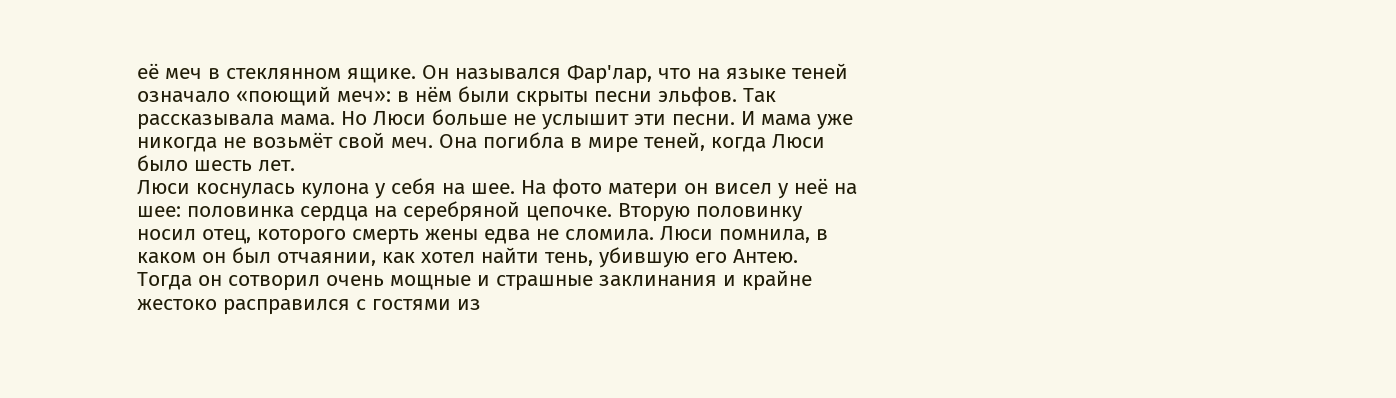её меч в стеклянном ящике. Он назывался Фар'лар, что на языке теней означало «поющий меч»: в нём были скрыты песни эльфов. Так рассказывала мама. Но Люси больше не услышит эти песни. И мама уже никогда не возьмёт свой меч. Она погибла в мире теней, когда Люси было шесть лет.
Люси коснулась кулона у себя на шее. На фото матери он висел у неё на шее: половинка сердца на серебряной цепочке. Вторую половинку носил отец, которого смерть жены едва не сломила. Люси помнила, в каком он был отчаянии, как хотел найти тень, убившую его Антею. Тогда он сотворил очень мощные и страшные заклинания и крайне жестоко расправился с гостями из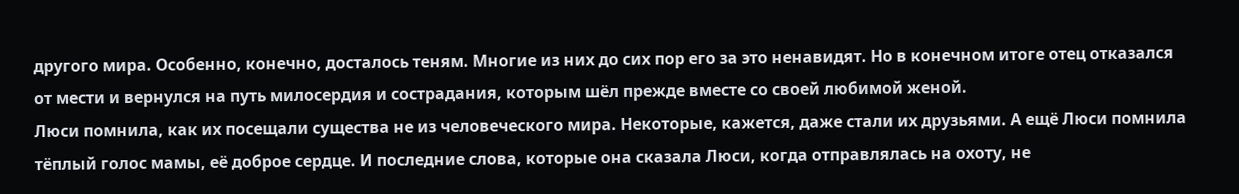другого мира. Особенно, конечно, досталось теням. Многие из них до сих пор его за это ненавидят. Но в конечном итоге отец отказался от мести и вернулся на путь милосердия и сострадания, которым шёл прежде вместе со своей любимой женой.
Люси помнила, как их посещали существа не из человеческого мира. Некоторые, кажется, даже стали их друзьями. А ещё Люси помнила тёплый голос мамы, её доброе сердце. И последние слова, которые она сказала Люси, когда отправлялась на охоту, не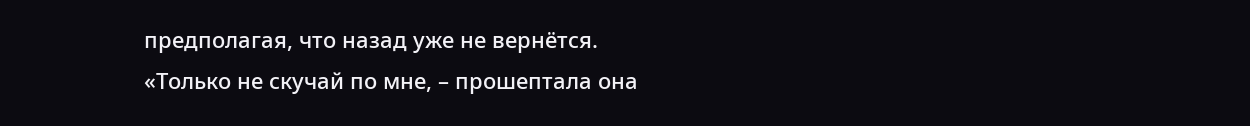предполагая, что назад уже не вернётся.
«Только не скучай по мне, – прошептала она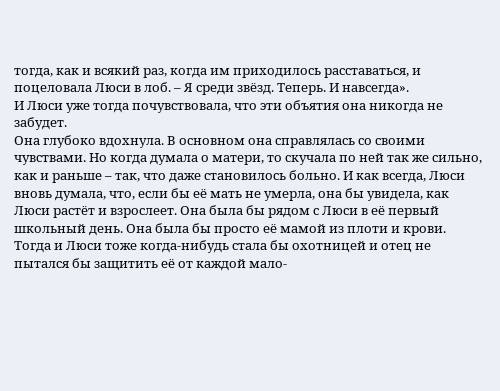тогда, как и всякий раз, когда им приходилось расставаться, и поцеловала Люси в лоб. – Я среди звёзд. Теперь. И навсегда».
И Люси уже тогда почувствовала, что эти объятия она никогда не забудет.
Она глубоко вдохнула. В основном она справлялась со своими чувствами. Но когда думала о матери, то скучала по ней так же сильно, как и раньше – так, что даже становилось больно. И как всегда, Люси вновь думала, что, если бы её мать не умерла, она бы увидела, как Люси растёт и взрослеет. Она была бы рядом с Люси в её первый школьный день. Она была бы просто её мамой из плоти и крови. Тогда и Люси тоже когда-нибудь стала бы охотницей и отец не пытался бы защитить её от каждой мало-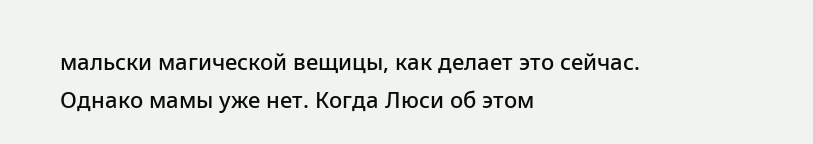мальски магической вещицы, как делает это сейчас.
Однако мамы уже нет. Когда Люси об этом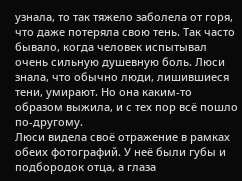узнала, то так тяжело заболела от горя, что даже потеряла свою тень. Так часто бывало, когда человек испытывал очень сильную душевную боль. Люси знала, что обычно люди, лишившиеся тени, умирают. Но она каким-то образом выжила, и с тех пор всё пошло по-другому.
Люси видела своё отражение в рамках обеих фотографий. У неё были губы и подбородок отца, а глаза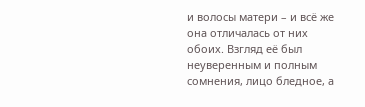и волосы матери – и всё же она отличалась от них обоих. Взгляд её был неуверенным и полным сомнения, лицо бледное, а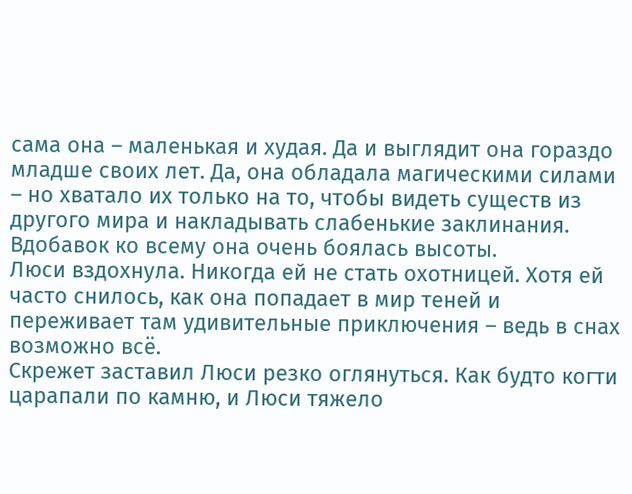сама она – маленькая и худая. Да и выглядит она гораздо младше своих лет. Да, она обладала магическими силами – но хватало их только на то, чтобы видеть существ из другого мира и накладывать слабенькие заклинания. Вдобавок ко всему она очень боялась высоты.
Люси вздохнула. Никогда ей не стать охотницей. Хотя ей часто снилось, как она попадает в мир теней и переживает там удивительные приключения – ведь в снах возможно всё.
Скрежет заставил Люси резко оглянуться. Как будто когти царапали по камню, и Люси тяжело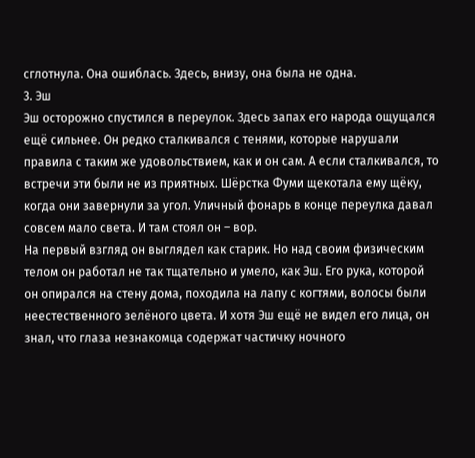сглотнула. Она ошиблась. Здесь, внизу, она была не одна.
3. Эш
Эш осторожно спустился в переулок. Здесь запах его народа ощущался ещё сильнее. Он редко сталкивался с тенями, которые нарушали правила с таким же удовольствием, как и он сам. А если сталкивался, то встречи эти были не из приятных. Шёрстка Фуми щекотала ему щёку, когда они завернули за угол. Уличный фонарь в конце переулка давал совсем мало света. И там стоял он – вор.
На первый взгляд он выглядел как старик. Но над своим физическим телом он работал не так тщательно и умело, как Эш. Его рука, которой он опирался на стену дома, походила на лапу с когтями, волосы были неестественного зелёного цвета. И хотя Эш ещё не видел его лица, он знал, что глаза незнакомца содержат частичку ночного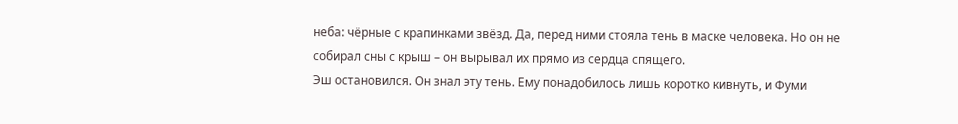неба: чёрные с крапинками звёзд. Да, перед ними стояла тень в маске человека. Но он не собирал сны с крыш – он вырывал их прямо из сердца спящего.
Эш остановился. Он знал эту тень. Ему понадобилось лишь коротко кивнуть, и Фуми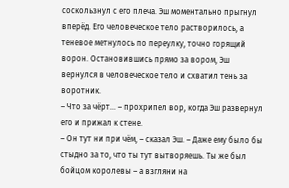соскользнул с его плеча. Эш моментально прыгнул вперёд. Его человеческое тело растворилось, а теневое метнулось по переулку, точно горящий ворон. Остановившись прямо за вором, Эш вернулся в человеческое тело и схватил тень за воротник.
– Что за чёрт… – прохрипел вор, когда Эш развернул его и прижал к стене.
– Он тут ни при чём, – сказал Эш. – Даже ему было бы стыдно за то, что ты тут вытворяешь. Ты же был бойцом королевы – а взгляни на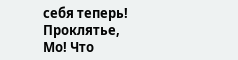себя теперь! Проклятье, Мо! Что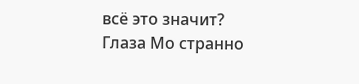всё это значит?
Глаза Мо странно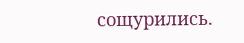сощурились.